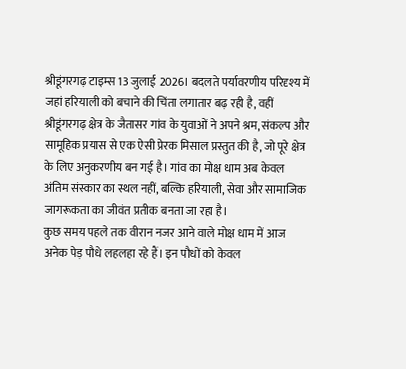श्रीडूंगरगढ़ टाइम्स 13 जुलाई 2026। बदलते पर्यावरणीय परिदृश्य में जहां हरियाली को बचाने की चिंता लगातार बढ़ रही है, वहीं श्रीडूंगरगढ़ क्षेत्र के जैतासर गांव के युवाओं ने अपने श्रम, संकल्प और सामूहिक प्रयास से एक ऐसी प्रेरक मिसाल प्रस्तुत की है, जो पूरे क्षेत्र के लिए अनुकरणीय बन गई है। गांव का मोक्ष धाम अब केवल अंतिम संस्कार का स्थल नहीं, बल्कि हरियाली, सेवा और सामाजिक जागरूकता का जीवंत प्रतीक बनता जा रहा है।
कुछ समय पहले तक वीरान नजर आने वाले मोक्ष धाम में आज अनेक पेड़ पौधे लहलहा रहे हैं। इन पौधों को केवल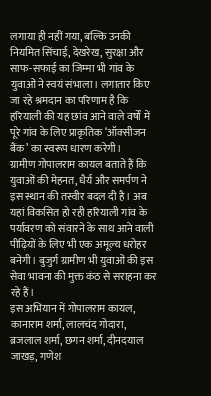लगाया ही नहीं गया, बल्कि उनकी नियमित सिंचाई, देखरेख, सुरक्षा और साफ-सफाई का जिम्मा भी गांव के युवाओं ने स्वयं संभाला। लगातार किए जा रहे श्रमदान का परिणाम है कि हरियाली की यह छांव आने वाले वर्षों में पूरे गांव के लिए प्राकृतिक ‘ऑक्सीजन बैंक’ का स्वरूप धारण करेगी।
ग्रामीण गोपालराम कायल बताते हैं कि युवाओं की मेहनत, धैर्य और समर्पण ने इस स्थान की तस्वीर बदल दी है। अब यहां विकसित हो रही हरियाली गांव के पर्यावरण को संवारने के साथ आने वाली पीढ़ियों के लिए भी एक अमूल्य धरोहर बनेगी। बुजुर्ग ग्रामीण भी युवाओं की इस सेवा भावना की मुक्त कंठ से सराहना कर रहे हैं।
इस अभियान में गोपालराम कायल, कानाराम शर्मा, लालचंद गोदारा, ब्रजलाल शर्मा, छगन शर्मा, दीनदयाल जाखड़, गणेश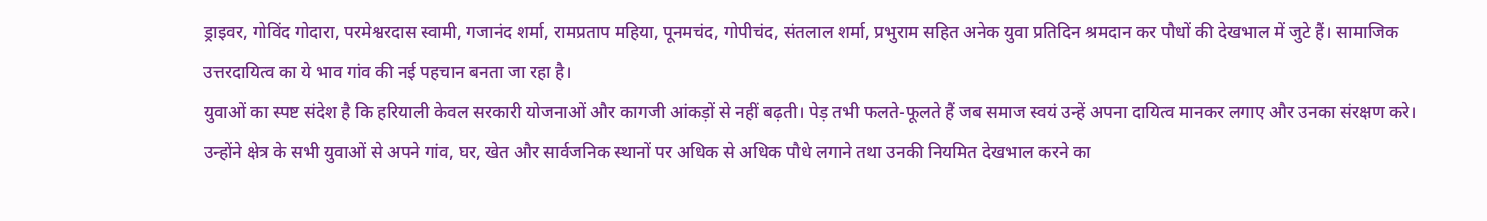ड्राइवर, गोविंद गोदारा, परमेश्वरदास स्वामी, गजानंद शर्मा, रामप्रताप महिया, पूनमचंद, गोपीचंद, संतलाल शर्मा, प्रभुराम सहित अनेक युवा प्रतिदिन श्रमदान कर पौधों की देखभाल में जुटे हैं। सामाजिक उत्तरदायित्व का ये भाव गांव की नई पहचान बनता जा रहा है।
युवाओं का स्पष्ट संदेश है कि हरियाली केवल सरकारी योजनाओं और कागजी आंकड़ों से नहीं बढ़ती। पेड़ तभी फलते-फूलते हैं जब समाज स्वयं उन्हें अपना दायित्व मानकर लगाए और उनका संरक्षण करे। उन्होंने क्षेत्र के सभी युवाओं से अपने गांव, घर, खेत और सार्वजनिक स्थानों पर अधिक से अधिक पौधे लगाने तथा उनकी नियमित देखभाल करने का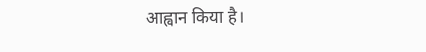आह्वान किया है।